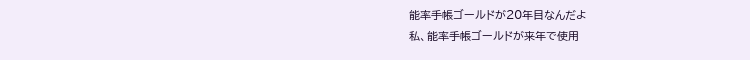能率手帳ゴールドが20年目なんだよ
私、能率手帳ゴールドが来年で使用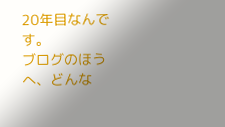20年目なんです。
ブログのほうへ、どんな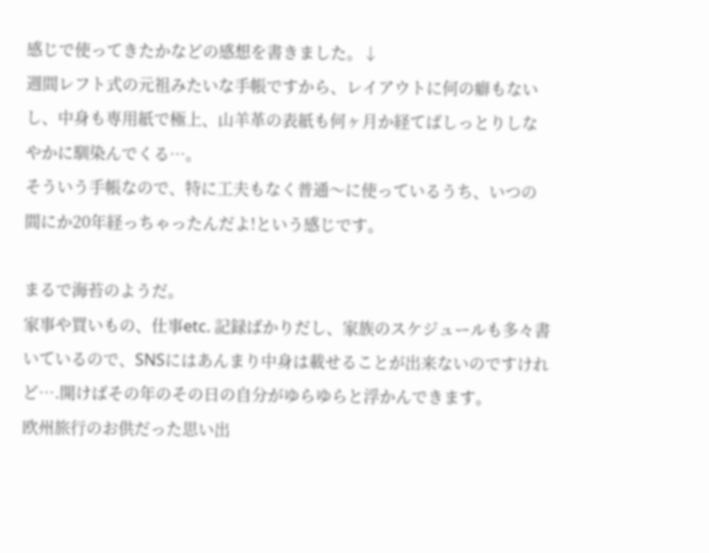感じで使ってきたかなどの感想を書きました。↓
週間レフト式の元祖みたいな手帳ですから、レイアウトに何の癖もないし、中身も専用紙で極上、山羊革の表紙も何ヶ月か経てばしっとりしなやかに馴染んでくる…。
そういう手帳なので、特に工夫もなく普通〜に使っているうち、いつの間にか20年経っちゃったんだよ!という感じです。

まるで海苔のようだ。
家事や買いもの、仕事etc. 記録ばかりだし、家族のスケジュールも多々書いているので、SNSにはあんまり中身は載せることが出来ないのですけれど….開けばその年のその日の自分がゆらゆらと浮かんできます。
欧州旅行のお供だった思い出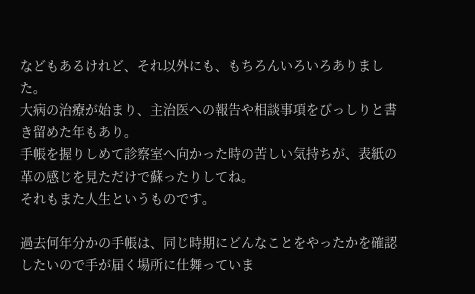などもあるけれど、それ以外にも、もちろんいろいろありました。
大病の治療が始まり、主治医への報告や相談事項をびっしりと書き留めた年もあり。
手帳を握りしめて診察室へ向かった時の苦しい気持ちが、表紙の革の感じを見ただけで蘇ったりしてね。
それもまた人生というものです。

過去何年分かの手帳は、同じ時期にどんなことをやったかを確認したいので手が届く場所に仕舞っていま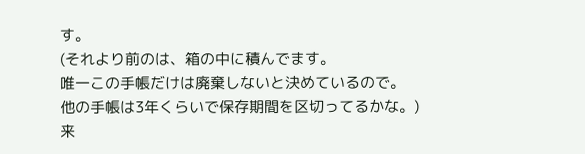す。
(それより前のは、箱の中に積んでます。
唯一この手帳だけは廃棄しないと決めているので。
他の手帳は3年くらいで保存期間を区切ってるかな。)
来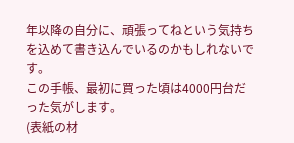年以降の自分に、頑張ってねという気持ちを込めて書き込んでいるのかもしれないです。
この手帳、最初に買った頃は4000円台だった気がします。
(表紙の材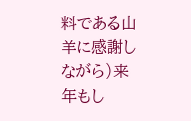料である山羊に感謝しながら)来年もし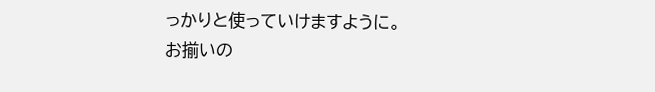っかりと使っていけますように。
お揃いの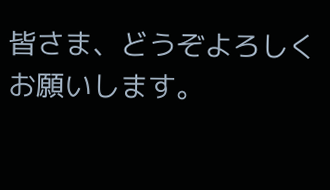皆さま、どうぞよろしくお願いします。